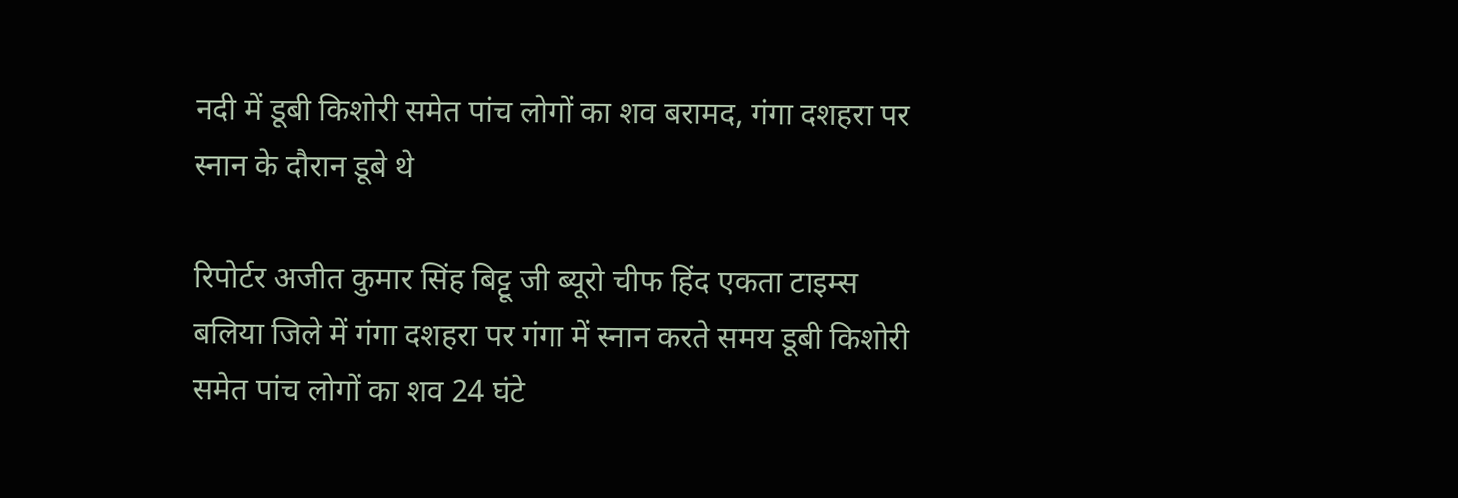नदी में डूबी किशोरी समेत पांच लोगों का शव बरामद, गंगा दशहरा पर स्नान के दौरान डूबे थे

रिपोर्टर अजीत कुमार सिंह बिट्टू जी ब्यूरो चीफ हिंद एकता टाइम्स
बलिया जिले में गंगा दशहरा पर गंगा में स्नान करते समय डूबी किशोरी समेत पांच लोगों का शव 24 घंटे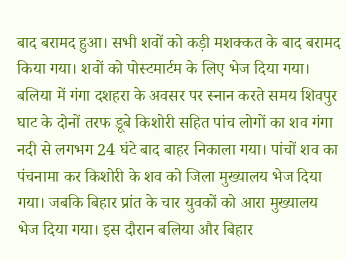बाद बरामद हुआ। सभी शवों को कड़ी मशक्कत के बाद बरामद किया गया। शवों को पोस्टमार्टम के लिए भेज दिया गया।
बलिया में गंगा दशहरा के अवसर पर स्नान करते समय शिवपुर घाट के दोनों तरफ डूबे किशोरी सहित पांच लोगों का शव गंगा नदी से लगभग 24 घंटे बाद बाहर निकाला गया। पांचों शव का पंचनामा कर किशोरी के शव को जिला मुख्यालय भेज दिया गया। जबकि बिहार प्रांत के चार युवकों को आरा मुख्यालय भेज दिया गया। इस दौरान बलिया और बिहार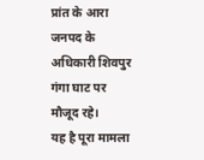प्रांत के आरा जनपद के अधिकारी शिवपुर गंगा घाट पर मौजूद रहे।
यह है पूरा मामला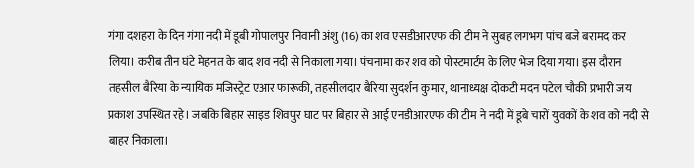गंगा दशहरा के दिन गंगा नदी में डूबी गोपालपुर निवानी अंशु (16) का शव एसडीआरएफ की टीम ने सुबह लगभग पांच बजे बरामद कर लिया। करीब तीन घंटे मेहनत के बाद शव नदी से निकाला गया। पंचनामा कर शव को पोस्टमार्टम के लिए भेज दिया गया। इस दौरान तहसील बैरिया के न्यायिक मजिस्ट्रेट एआर फारूकी, तहसीलदार बैरिया सुदर्शन कुमार, थानाध्यक्ष दोकटी मदन पटेल चौकी प्रभारी जय प्रकाश उपस्थित रहे। जबकि बिहार साइड शिवपुर घाट पर बिहार से आई एनडीआरएफ की टीम ने नदी में डूबे चारों युवकों के शव को नदी से बाहर निकाला।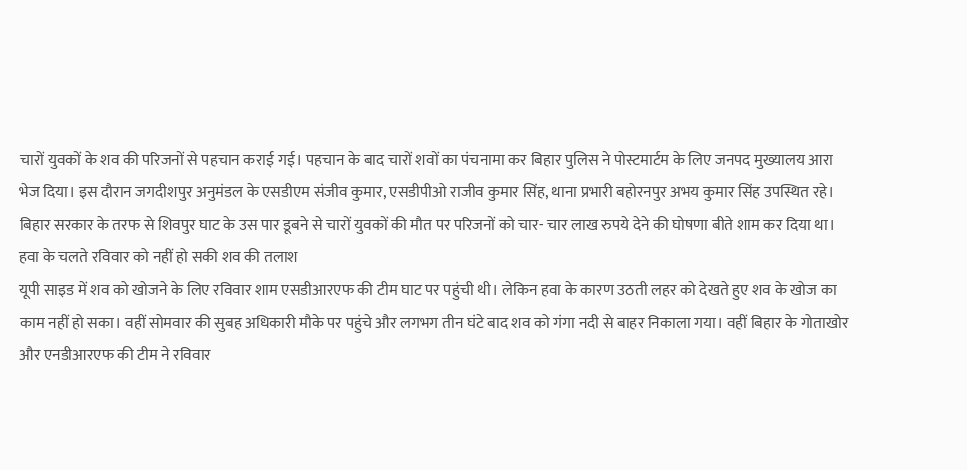चारों युवकों के शव की परिजनों से पहचान कराई गई। पहचान के बाद चारों शवों का पंचनामा कर बिहार पुलिस ने पोस्टमार्टम के लिए जनपद मुख्यालय आरा भेज दिया। इस दौरान जगदीशपुर अनुमंडल के एसडीएम संजीव कुमार, एसडीपीओ राजीव कुमार सिंह, थाना प्रभारी बहोरनपुर अभय कुमार सिंह उपस्थित रहे। बिहार सरकार के तरफ से शिवपुर घाट के उस पार डूबने से चारों युवकों की मौत पर परिजनों को चार- चार लाख रुपये देने की घोषणा बीते शाम कर दिया था।
हवा के चलते रविवार को नहीं हो सकी शव की तलाश
यूपी साइड में शव को खोजने के लिए रविवार शाम एसडीआरएफ की टीम घाट पर पहुंची थी। लेकिन हवा के कारण उठती लहर को देखते हुए शव के खोज का काम नहीं हो सका। वहीं सोमवार की सुबह अधिकारी मौके पर पहुंचे और लगभग तीन घंटे बाद शव को गंगा नदी से बाहर निकाला गया। वहीं बिहार के गोताखोर और एनडीआरएफ की टीम ने रविवार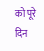को पूरे दिन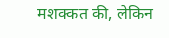मशक्कत की, लेकिन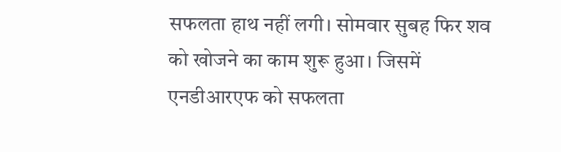सफलता हाथ नहीं लगी। सोमवार सुबह फिर शव को खोजने का काम शुरू हुआ। जिसमें एनडीआरएफ को सफलता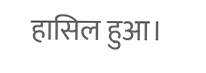हासिल हुआ।